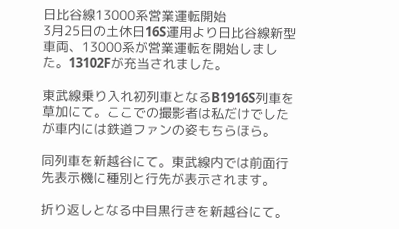日比谷線13000系営業運転開始
3月25日の土休日16S運用より日比谷線新型車両、13000系が営業運転を開始しました。13102Fが充当されました。

東武線乗り入れ初列車となるB1916S列車を草加にて。ここでの撮影者は私だけでしたが車内には鉄道ファンの姿もちらほら。

同列車を新越谷にて。東武線内では前面行先表示機に種別と行先が表示されます。

折り返しとなる中目黒行きを新越谷にて。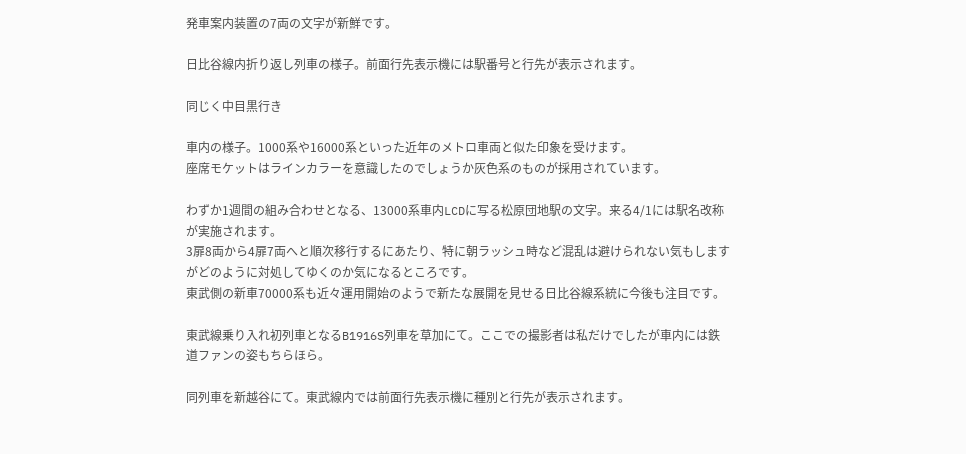発車案内装置の7両の文字が新鮮です。

日比谷線内折り返し列車の様子。前面行先表示機には駅番号と行先が表示されます。

同じく中目黒行き

車内の様子。1000系や16000系といった近年のメトロ車両と似た印象を受けます。
座席モケットはラインカラーを意識したのでしょうか灰色系のものが採用されています。

わずか1週間の組み合わせとなる、13000系車内LCDに写る松原団地駅の文字。来る4/1には駅名改称が実施されます。
3扉8両から4扉7両へと順次移行するにあたり、特に朝ラッシュ時など混乱は避けられない気もしますがどのように対処してゆくのか気になるところです。
東武側の新車70000系も近々運用開始のようで新たな展開を見せる日比谷線系統に今後も注目です。

東武線乗り入れ初列車となるB1916S列車を草加にて。ここでの撮影者は私だけでしたが車内には鉄道ファンの姿もちらほら。

同列車を新越谷にて。東武線内では前面行先表示機に種別と行先が表示されます。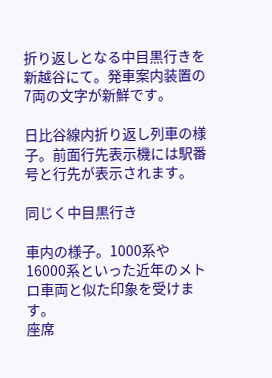折り返しとなる中目黒行きを新越谷にて。発車案内装置の7両の文字が新鮮です。

日比谷線内折り返し列車の様子。前面行先表示機には駅番号と行先が表示されます。

同じく中目黒行き

車内の様子。1000系や16000系といった近年のメトロ車両と似た印象を受けます。
座席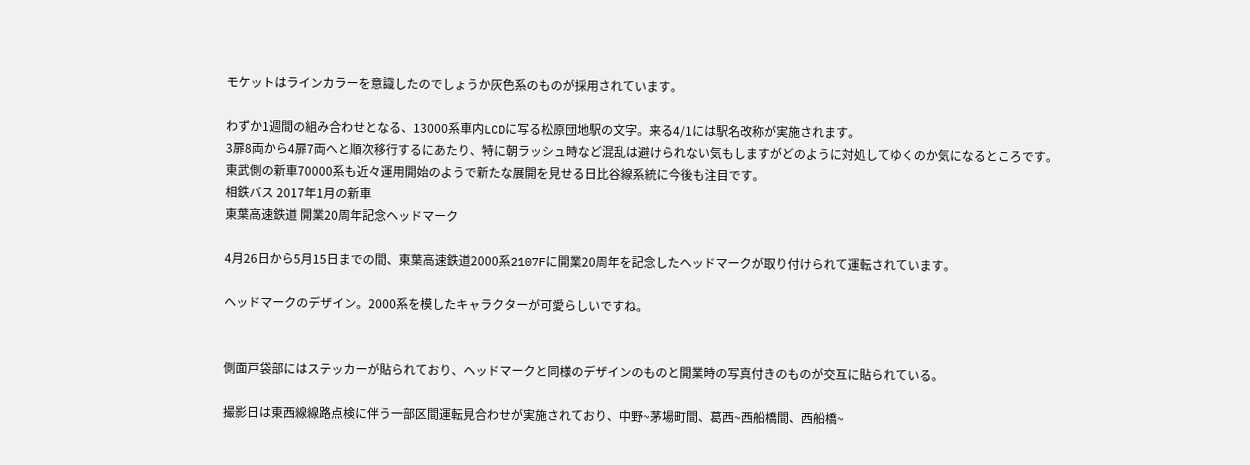モケットはラインカラーを意識したのでしょうか灰色系のものが採用されています。

わずか1週間の組み合わせとなる、13000系車内LCDに写る松原団地駅の文字。来る4/1には駅名改称が実施されます。
3扉8両から4扉7両へと順次移行するにあたり、特に朝ラッシュ時など混乱は避けられない気もしますがどのように対処してゆくのか気になるところです。
東武側の新車70000系も近々運用開始のようで新たな展開を見せる日比谷線系統に今後も注目です。
相鉄バス 2017年1月の新車
東葉高速鉄道 開業20周年記念ヘッドマーク

4月26日から5月15日までの間、東葉高速鉄道2000系2107Fに開業20周年を記念したヘッドマークが取り付けられて運転されています。

ヘッドマークのデザイン。2000系を模したキャラクターが可愛らしいですね。


側面戸袋部にはステッカーが貼られており、ヘッドマークと同様のデザインのものと開業時の写真付きのものが交互に貼られている。

撮影日は東西線線路点検に伴う一部区間運転見合わせが実施されており、中野~茅場町間、葛西~西船橋間、西船橋~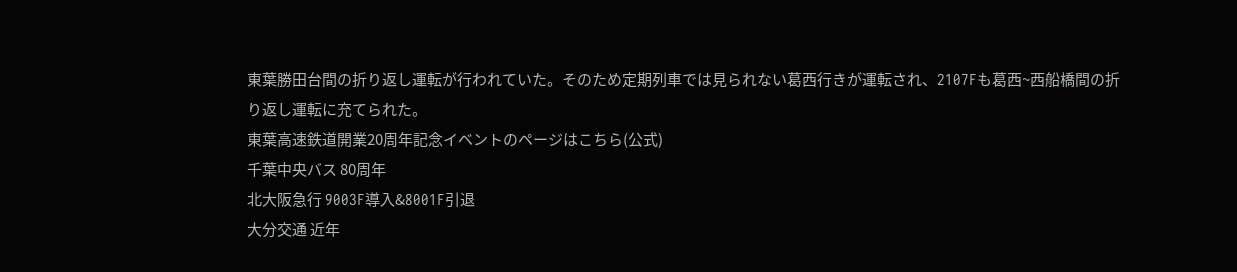東葉勝田台間の折り返し運転が行われていた。そのため定期列車では見られない葛西行きが運転され、2107Fも葛西~西船橋間の折り返し運転に充てられた。
東葉高速鉄道開業20周年記念イベントのページはこちら(公式)
千葉中央バス 80周年
北大阪急行 9003F導入&8001F引退
大分交通 近年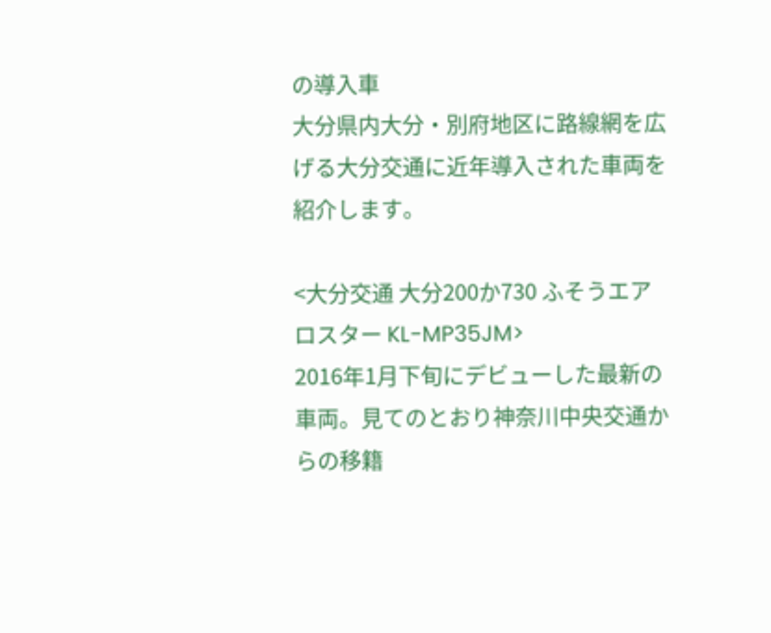の導入車
大分県内大分・別府地区に路線網を広げる大分交通に近年導入された車両を紹介します。

<大分交通 大分200か730 ふそうエアロスター KL-MP35JM>
2016年1月下旬にデビューした最新の車両。見てのとおり神奈川中央交通からの移籍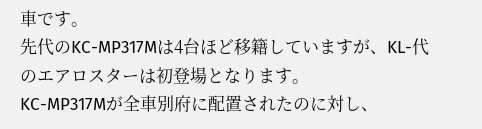車です。
先代のKC-MP317Mは4台ほど移籍していますが、KL-代のエアロスターは初登場となります。
KC-MP317Mが全車別府に配置されたのに対し、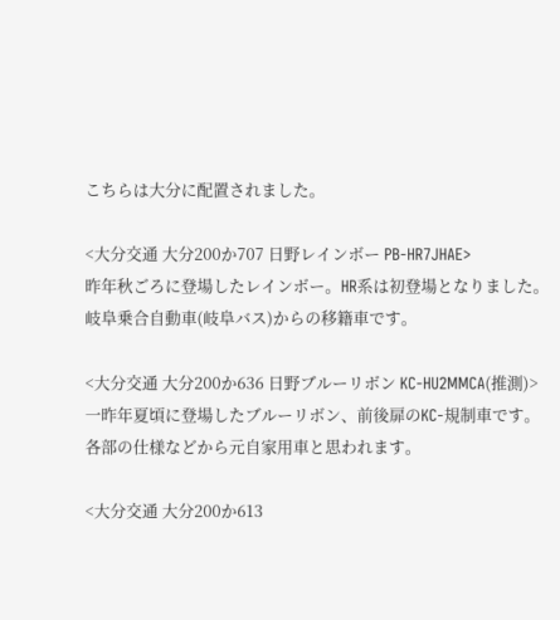こちらは大分に配置されました。

<大分交通 大分200か707 日野レインボー PB-HR7JHAE>
昨年秋ごろに登場したレインボー。HR系は初登場となりました。
岐阜乗合自動車(岐阜バス)からの移籍車です。

<大分交通 大分200か636 日野ブルーリボン KC-HU2MMCA(推測)>
一昨年夏頃に登場したブルーリボン、前後扉のKC-規制車です。
各部の仕様などから元自家用車と思われます。

<大分交通 大分200か613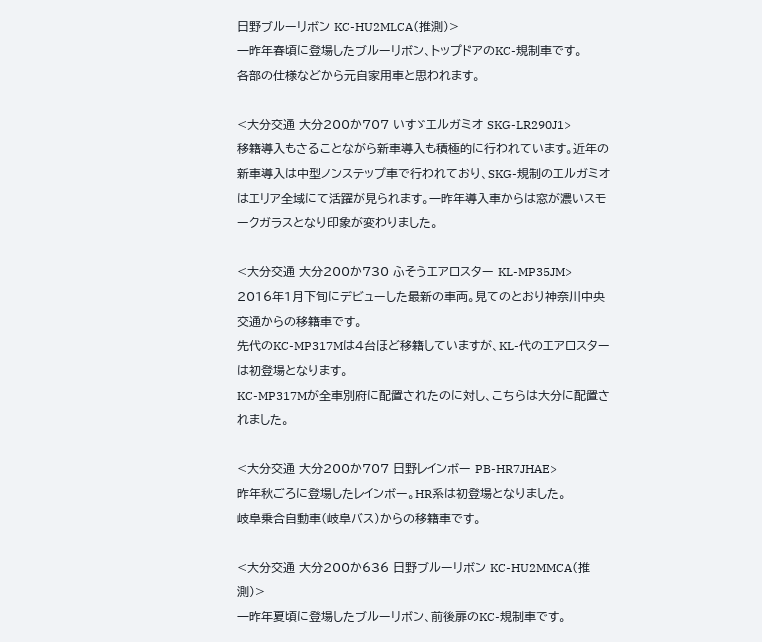日野ブルーリボン KC-HU2MLCA(推測)>
一昨年春頃に登場したブルーリボン、トップドアのKC-規制車です。
各部の仕様などから元自家用車と思われます。

<大分交通 大分200か707 いすゞエルガミオ SKG-LR290J1>
移籍導入もさることながら新車導入も積極的に行われています。近年の新車導入は中型ノンステップ車で行われており、SKG-規制のエルガミオはエリア全域にて活躍が見られます。一昨年導入車からは窓が濃いスモークガラスとなり印象が変わりました。

<大分交通 大分200か730 ふそうエアロスター KL-MP35JM>
2016年1月下旬にデビューした最新の車両。見てのとおり神奈川中央交通からの移籍車です。
先代のKC-MP317Mは4台ほど移籍していますが、KL-代のエアロスターは初登場となります。
KC-MP317Mが全車別府に配置されたのに対し、こちらは大分に配置されました。

<大分交通 大分200か707 日野レインボー PB-HR7JHAE>
昨年秋ごろに登場したレインボー。HR系は初登場となりました。
岐阜乗合自動車(岐阜バス)からの移籍車です。

<大分交通 大分200か636 日野ブルーリボン KC-HU2MMCA(推測)>
一昨年夏頃に登場したブルーリボン、前後扉のKC-規制車です。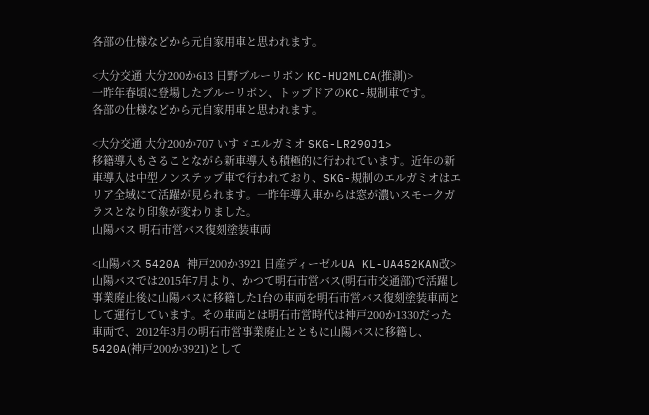各部の仕様などから元自家用車と思われます。

<大分交通 大分200か613 日野ブルーリボン KC-HU2MLCA(推測)>
一昨年春頃に登場したブルーリボン、トップドアのKC-規制車です。
各部の仕様などから元自家用車と思われます。

<大分交通 大分200か707 いすゞエルガミオ SKG-LR290J1>
移籍導入もさることながら新車導入も積極的に行われています。近年の新車導入は中型ノンステップ車で行われており、SKG-規制のエルガミオはエリア全域にて活躍が見られます。一昨年導入車からは窓が濃いスモークガラスとなり印象が変わりました。
山陽バス 明石市営バス復刻塗装車両

<山陽バス 5420A 神戸200か3921 日産ディーゼルUA KL-UA452KAN改>
山陽バスでは2015年7月より、かつて明石市営バス(明石市交通部)で活躍し事業廃止後に山陽バスに移籍した1台の車両を明石市営バス復刻塗装車両として運行しています。その車両とは明石市営時代は神戸200か1330だった車両で、2012年3月の明石市営事業廃止とともに山陽バスに移籍し、5420A(神戸200か3921)として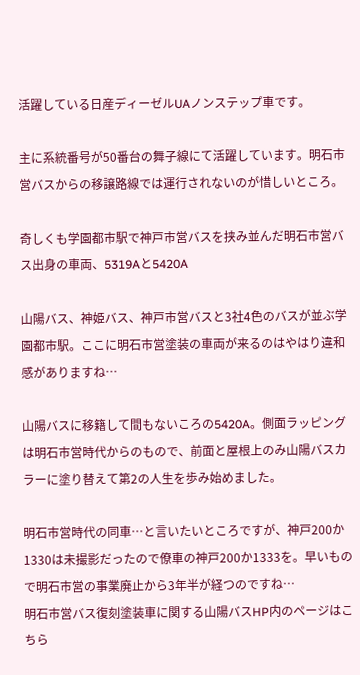活躍している日産ディーゼルUAノンステップ車です。

主に系統番号が50番台の舞子線にて活躍しています。明石市営バスからの移譲路線では運行されないのが惜しいところ。

奇しくも学園都市駅で神戸市営バスを挟み並んだ明石市営バス出身の車両、5319Aと5420A

山陽バス、神姫バス、神戸市営バスと3社4色のバスが並ぶ学園都市駅。ここに明石市営塗装の車両が来るのはやはり違和感がありますね…

山陽バスに移籍して間もないころの5420A。側面ラッピングは明石市営時代からのもので、前面と屋根上のみ山陽バスカラーに塗り替えて第2の人生を歩み始めました。

明石市営時代の同車…と言いたいところですが、神戸200か1330は未撮影だったので僚車の神戸200か1333を。早いもので明石市営の事業廃止から3年半が経つのですね…
明石市営バス復刻塗装車に関する山陽バスHP内のページはこちら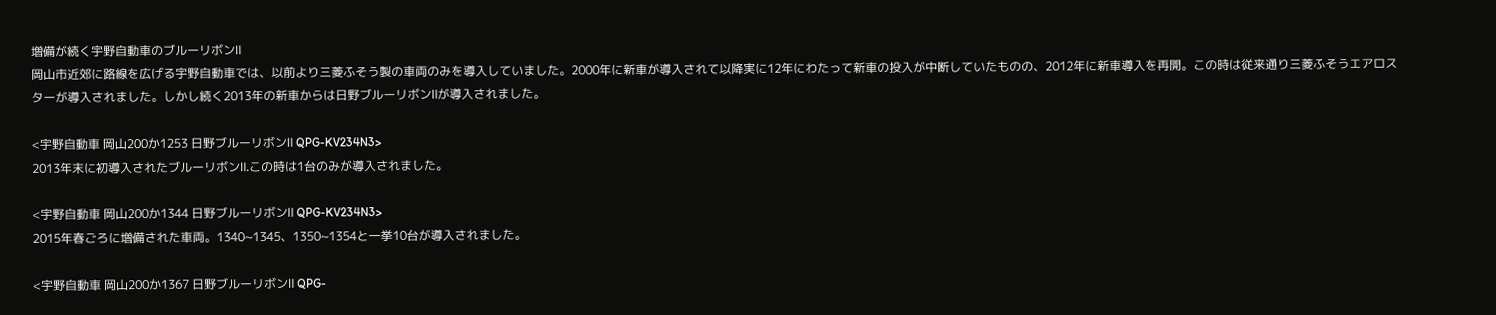増備が続く宇野自動車のブルーリボンⅡ
岡山市近郊に路線を広げる宇野自動車では、以前より三菱ふそう製の車両のみを導入していました。2000年に新車が導入されて以降実に12年にわたって新車の投入が中断していたものの、2012年に新車導入を再開。この時は従来通り三菱ふそうエアロスターが導入されました。しかし続く2013年の新車からは日野ブルーリボンⅡが導入されました。

<宇野自動車 岡山200か1253 日野ブルーリボンⅡ QPG-KV234N3>
2013年末に初導入されたブルーリボンⅡ.この時は1台のみが導入されました。

<宇野自動車 岡山200か1344 日野ブルーリボンⅡ QPG-KV234N3>
2015年春ごろに増備された車両。1340~1345、1350~1354と一挙10台が導入されました。

<宇野自動車 岡山200か1367 日野ブルーリボンⅡ QPG-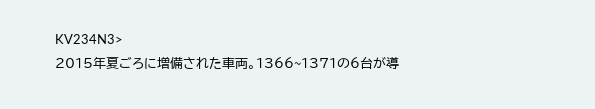KV234N3>
2015年夏ごろに増備された車両。1366~1371の6台が導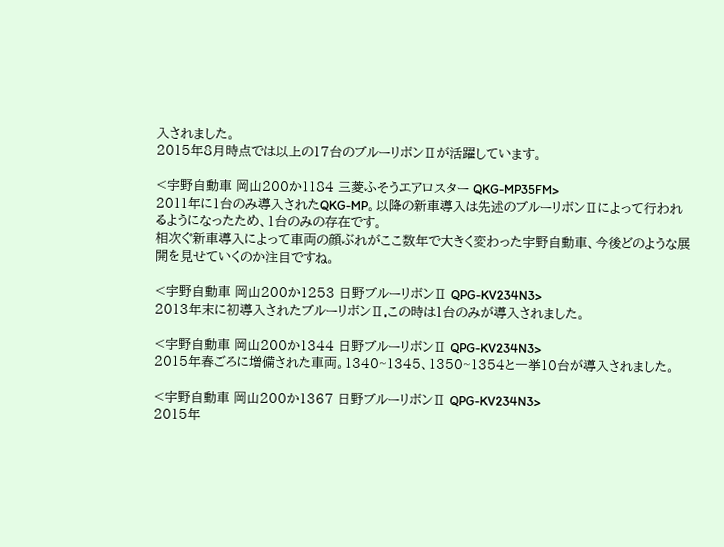入されました。
2015年8月時点では以上の17台のブルーリボンⅡが活躍しています。

<宇野自動車 岡山200か1184 三菱ふそうエアロスター QKG-MP35FM>
2011年に1台のみ導入されたQKG-MP。以降の新車導入は先述のブルーリボンⅡによって行われるようになったため、1台のみの存在です。
相次ぐ新車導入によって車両の顔ぶれがここ数年で大きく変わった宇野自動車、今後どのような展開を見せていくのか注目ですね。

<宇野自動車 岡山200か1253 日野ブルーリボンⅡ QPG-KV234N3>
2013年末に初導入されたブルーリボンⅡ.この時は1台のみが導入されました。

<宇野自動車 岡山200か1344 日野ブルーリボンⅡ QPG-KV234N3>
2015年春ごろに増備された車両。1340~1345、1350~1354と一挙10台が導入されました。

<宇野自動車 岡山200か1367 日野ブルーリボンⅡ QPG-KV234N3>
2015年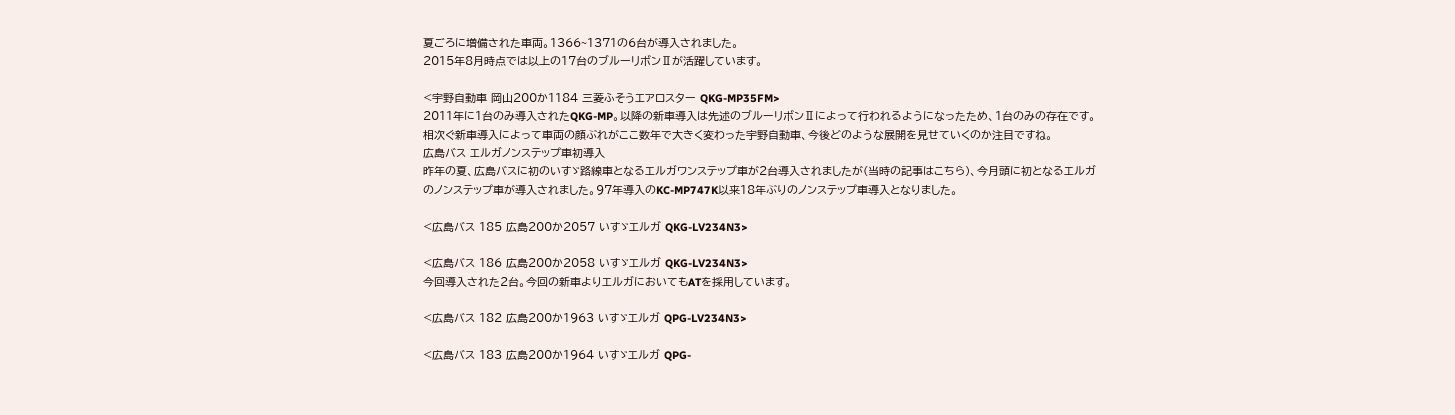夏ごろに増備された車両。1366~1371の6台が導入されました。
2015年8月時点では以上の17台のブルーリボンⅡが活躍しています。

<宇野自動車 岡山200か1184 三菱ふそうエアロスター QKG-MP35FM>
2011年に1台のみ導入されたQKG-MP。以降の新車導入は先述のブルーリボンⅡによって行われるようになったため、1台のみの存在です。
相次ぐ新車導入によって車両の顔ぶれがここ数年で大きく変わった宇野自動車、今後どのような展開を見せていくのか注目ですね。
広島バス エルガノンステップ車初導入
昨年の夏、広島バスに初のいすゞ路線車となるエルガワンステップ車が2台導入されましたが(当時の記事はこちら)、今月頭に初となるエルガのノンステップ車が導入されました。97年導入のKC-MP747K以来18年ぶりのノンステップ車導入となりました。

<広島バス 185 広島200か2057 いすゞエルガ QKG-LV234N3>

<広島バス 186 広島200か2058 いすゞエルガ QKG-LV234N3>
今回導入された2台。今回の新車よりエルガにおいてもATを採用しています。

<広島バス 182 広島200か1963 いすゞエルガ QPG-LV234N3>

<広島バス 183 広島200か1964 いすゞエルガ QPG-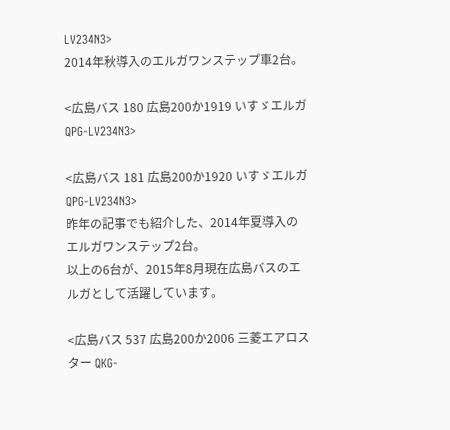LV234N3>
2014年秋導入のエルガワンステップ車2台。

<広島バス 180 広島200か1919 いすゞエルガ QPG-LV234N3>

<広島バス 181 広島200か1920 いすゞエルガ QPG-LV234N3>
昨年の記事でも紹介した、2014年夏導入のエルガワンステップ2台。
以上の6台が、2015年8月現在広島バスのエルガとして活躍しています。

<広島バス 537 広島200か2006 三菱エアロスター QKG-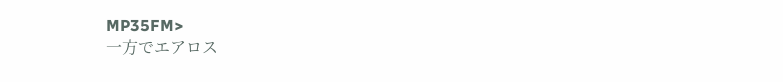MP35FM>
一方でエアロス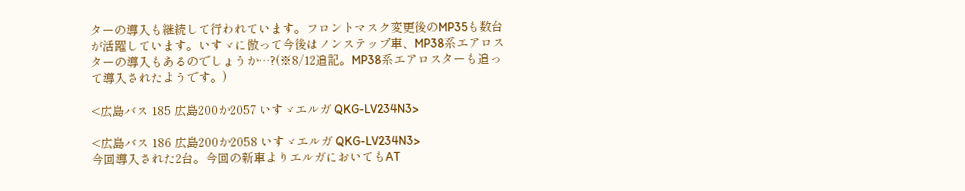ターの導入も継続して行われています。フロントマスク変更後のMP35も数台が活躍しています。いすゞに倣って今後はノンステップ車、MP38系エアロスターの導入もあるのでしょうか…?(※8/12追記。MP38系エアロスターも追って導入されたようです。)

<広島バス 185 広島200か2057 いすゞエルガ QKG-LV234N3>

<広島バス 186 広島200か2058 いすゞエルガ QKG-LV234N3>
今回導入された2台。今回の新車よりエルガにおいてもAT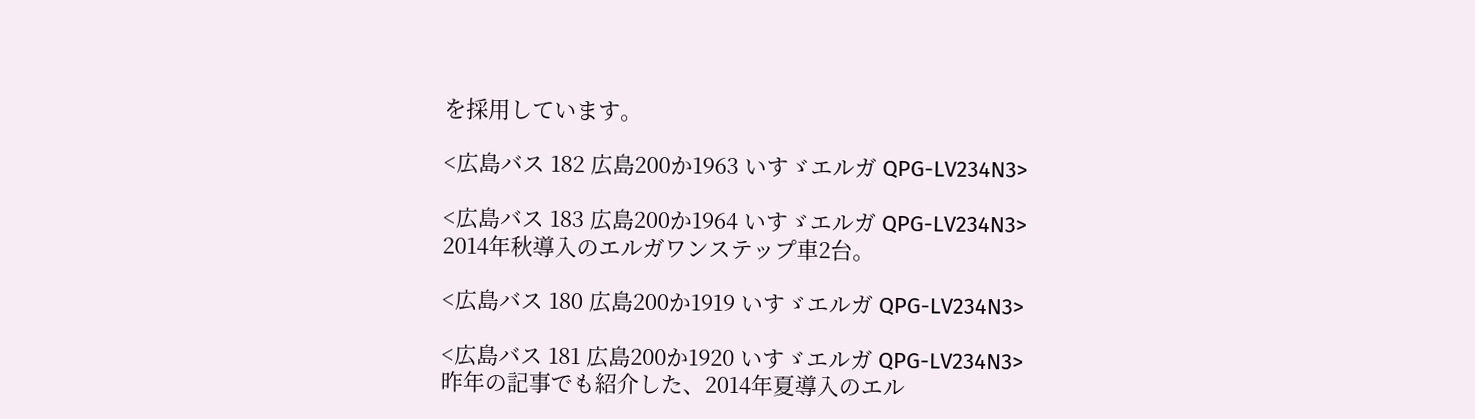を採用しています。

<広島バス 182 広島200か1963 いすゞエルガ QPG-LV234N3>

<広島バス 183 広島200か1964 いすゞエルガ QPG-LV234N3>
2014年秋導入のエルガワンステップ車2台。

<広島バス 180 広島200か1919 いすゞエルガ QPG-LV234N3>

<広島バス 181 広島200か1920 いすゞエルガ QPG-LV234N3>
昨年の記事でも紹介した、2014年夏導入のエル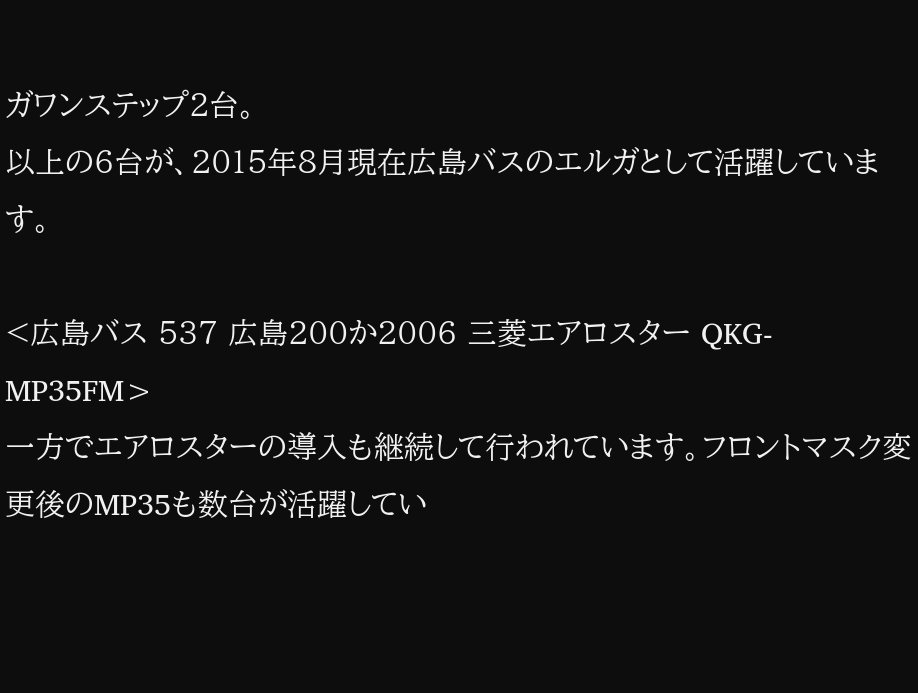ガワンステップ2台。
以上の6台が、2015年8月現在広島バスのエルガとして活躍しています。

<広島バス 537 広島200か2006 三菱エアロスター QKG-MP35FM>
一方でエアロスターの導入も継続して行われています。フロントマスク変更後のMP35も数台が活躍してい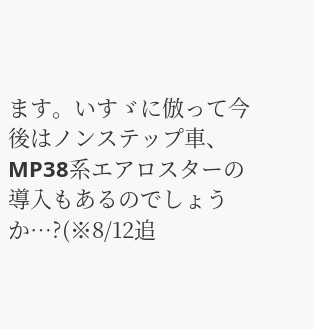ます。いすゞに倣って今後はノンステップ車、MP38系エアロスターの導入もあるのでしょうか…?(※8/12追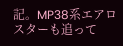記。MP38系エアロスターも追って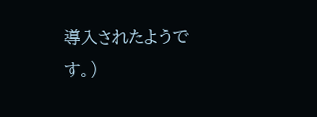導入されたようです。)